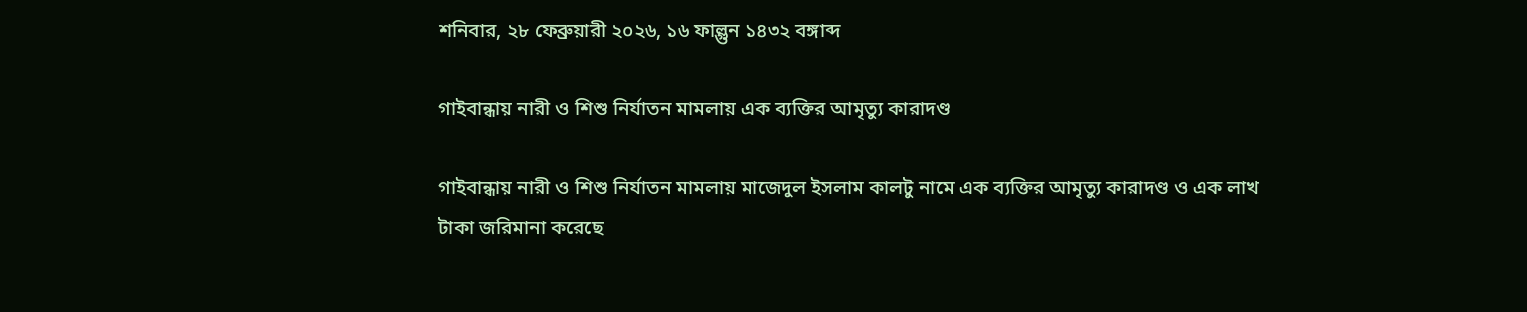শনিবার, ২৮ ফেব্রুয়ারী ২০২৬, ১৬ ফাল্গুন ১৪৩২ বঙ্গাব্দ

গাইবান্ধায় নারী ও শিশু নির্যাতন মামলায় এক ব্যক্তির আমৃত্যু কারাদণ্ড

গাইবান্ধায় নারী ও শিশু নির্যাতন মামলায় মাজেদুল ইসলাম কালটু নামে এক ব্যক্তির আমৃত্যু কারাদণ্ড ও এক লাখ টাকা জরিমানা করেছে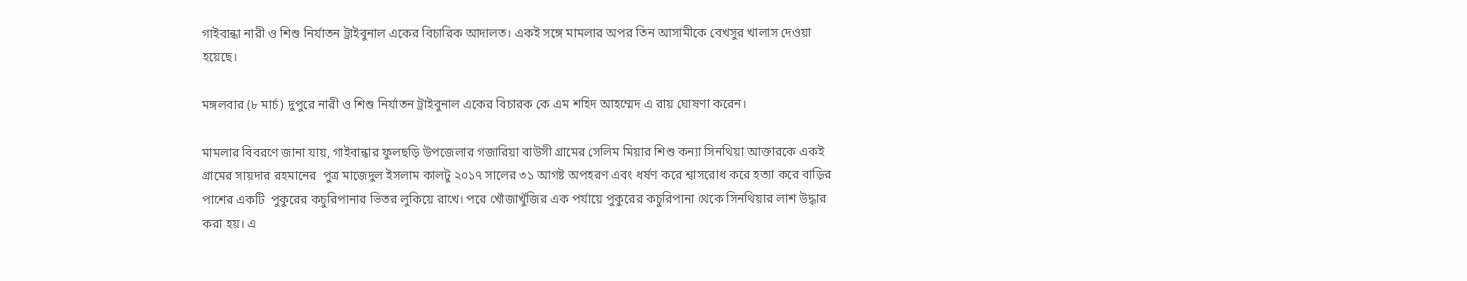গাইবান্ধা নারী ও শিশু নির্যাতন ট্রাইবুনাল একের বিচারিক আদালত। একই সঙ্গে মামলার অপর তিন আসামীকে বেখসুর খালাস দেওয়া হয়েছে।

মঙ্গলবার (৮ মার্চ) দুপুরে নারী ও শিশু নির্যাতন ট্রাইবুনাল একের বিচারক কে এম শহিদ আহম্মেদ এ রায় ঘোষণা করেন।

মামলার বিবরণে জানা যায়, গাইবান্ধার ফুলছড়ি উপজেলার গজারিয়া বাউসী গ্রামের সেলিম মিয়ার শিশু কন্যা সিনথিয়া আক্তারকে একই গ্রামের সায়দার রহমানের  পুত্র মাজেদুল ইসলাম কালটু ২০১৭ সালের ৩১ আগষ্ট অপহরণ এবং ধর্ষণ করে শ্বাসরোধ করে হত্যা করে বাড়ির পাশের একটি  পুকুরের কচুরিপানার ভিতর লুকিয়ে রাখে। পরে খোঁজাখুঁজির এক পর্যায়ে পুকুরের কচুরিপানা থেকে সিনথিয়ার লাশ উদ্ধার করা হয়। এ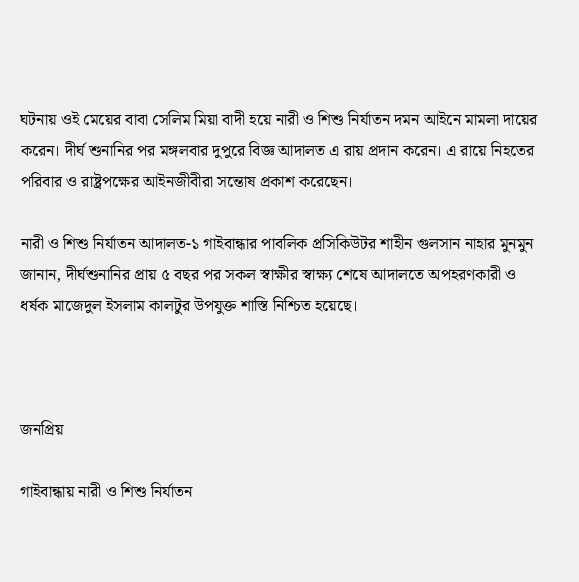ঘটনায় ওই মেয়ের বাবা সেলিম মিয়া বাদী হয়ে নারী ও শিশু নির্যাতন দমন আইনে মামলা দায়ের করেন। দীর্ঘ শুনানির পর মঙ্গলবার দুপুরে বিজ্ঞ আদালত এ রায় প্রদান করেন। এ রায়ে নিহতের পরিবার ও রাষ্ট্রপক্ষের আইনজীবীরা সন্তোষ প্রকাশ করেছেন।

নারী ও শিশু নির্যাতন আদালত-১ গাইবান্ধার পাবলিক প্রসিকিউটর শাহীন গুলসান নাহার মুনমুন জানান, দীর্ঘশুনানির প্রায় ৫ বছর পর সকল স্বাক্ষীর স্বাক্ষ্য শেষে আদালতে অপহরণকারী ও ধর্ষক মাজেদুল ইসলাম কালটুর উপযুক্ত শাস্তি নিশ্চিত হয়েছে।



জনপ্রিয়

গাইবান্ধায় নারী ও শিশু নির্যাতন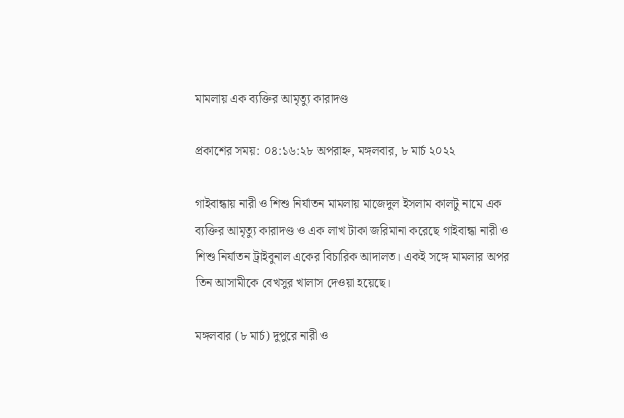মামলায় এক ব্যক্তির আমৃত্যু কারাদণ্ড

প্রকাশের সময়: ০৪:১৬:২৮ অপরাহ্ন, মঙ্গলবার, ৮ মার্চ ২০২২

গাইবান্ধায় নারী ও শিশু নির্যাতন মামলায় মাজেদুল ইসলাম কালটু নামে এক ব্যক্তির আমৃত্যু কারাদণ্ড ও এক লাখ টাকা জরিমানা করেছে গাইবান্ধা নারী ও শিশু নির্যাতন ট্রাইবুনাল একের বিচারিক আদালত। একই সঙ্গে মামলার অপর তিন আসামীকে বেখসুর খালাস দেওয়া হয়েছে।

মঙ্গলবার (৮ মার্চ) দুপুরে নারী ও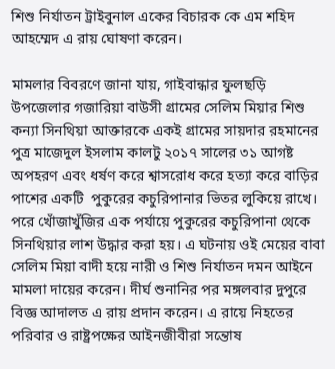শিশু নির্যাতন ট্রাইবুনাল একের বিচারক কে এম শহিদ আহম্মেদ এ রায় ঘোষণা করেন।

মামলার বিবরণে জানা যায়, গাইবান্ধার ফুলছড়ি উপজেলার গজারিয়া বাউসী গ্রামের সেলিম মিয়ার শিশু কন্যা সিনথিয়া আক্তারকে একই গ্রামের সায়দার রহমানের  পুত্র মাজেদুল ইসলাম কালটু ২০১৭ সালের ৩১ আগষ্ট অপহরণ এবং ধর্ষণ করে শ্বাসরোধ করে হত্যা করে বাড়ির পাশের একটি  পুকুরের কচুরিপানার ভিতর লুকিয়ে রাখে। পরে খোঁজাখুঁজির এক পর্যায়ে পুকুরের কচুরিপানা থেকে সিনথিয়ার লাশ উদ্ধার করা হয়। এ ঘটনায় ওই মেয়ের বাবা সেলিম মিয়া বাদী হয়ে নারী ও শিশু নির্যাতন দমন আইনে মামলা দায়ের করেন। দীর্ঘ শুনানির পর মঙ্গলবার দুপুরে বিজ্ঞ আদালত এ রায় প্রদান করেন। এ রায়ে নিহতের পরিবার ও রাষ্ট্রপক্ষের আইনজীবীরা সন্তোষ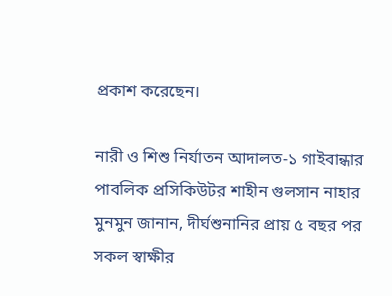প্রকাশ করেছেন।

নারী ও শিশু নির্যাতন আদালত-১ গাইবান্ধার পাবলিক প্রসিকিউটর শাহীন গুলসান নাহার মুনমুন জানান, দীর্ঘশুনানির প্রায় ৫ বছর পর সকল স্বাক্ষীর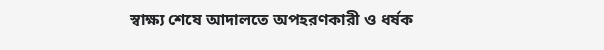স্বাক্ষ্য শেষে আদালতে অপহরণকারী ও ধর্ষক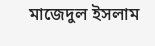মাজেদুল ইসলাম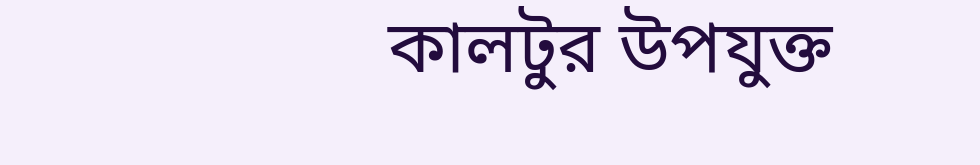কালটুর উপযুক্ত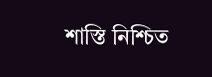শাস্তি নিশ্চিত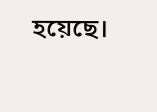হয়েছে।